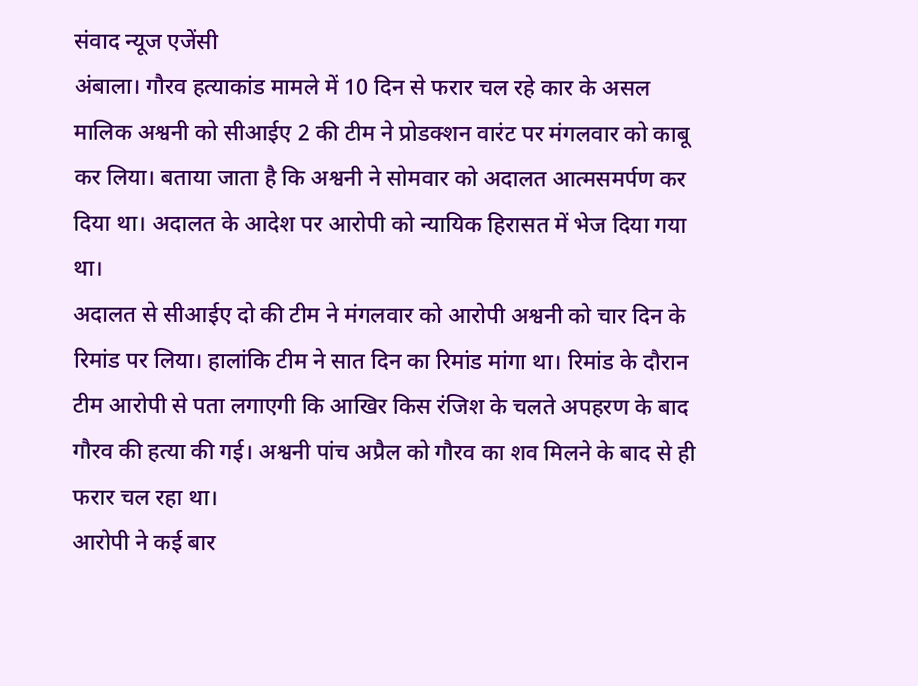संवाद न्यूज एजेंसी
अंबाला। गौरव हत्याकांड मामले में 10 दिन से फरार चल रहे कार के असल मालिक अश्वनी को सीआईए 2 की टीम ने प्रोडक्शन वारंट पर मंगलवार को काबू कर लिया। बताया जाता है कि अश्वनी ने सोमवार को अदालत आत्मसमर्पण कर दिया था। अदालत के आदेश पर आरोपी को न्यायिक हिरासत में भेज दिया गया था।
अदालत से सीआईए दो की टीम ने मंगलवार को आरोपी अश्वनी को चार दिन के रिमांड पर लिया। हालांकि टीम ने सात दिन का रिमांड मांगा था। रिमांड के दौरान टीम आरोपी से पता लगाएगी कि आखिर किस रंजिश के चलते अपहरण के बाद गौरव की हत्या की गई। अश्वनी पांच अप्रैल को गौरव का शव मिलने के बाद से ही फरार चल रहा था।
आरोपी ने कई बार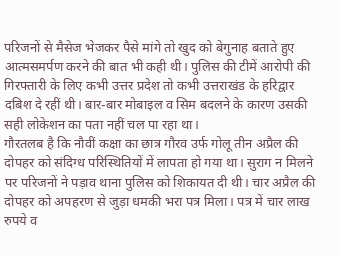परिजनों से मैसेज भेजकर पैसे मांगे तो खुद को बेगुनाह बताते हुए आत्मसमर्पण करने की बात भी कही थी। पुलिस की टीमें आरोपी की गिरफ्तारी के लिए कभी उत्तर प्रदेश तो कभी उत्तराखंड के हरिद्वार दबिश दे रहीं थी। बार-बार मोबाइल व सिम बदलने के कारण उसकी सही लोकेशन का पता नहीं चल पा रहा था।
गौरतलब है कि नौवीं कक्षा का छात्र गौरव उर्फ गोलू तीन अप्रैल की दोपहर को संदिग्ध परिस्थितियों में लापता हो गया था। सुराग न मिलने पर परिजनों ने पड़ाव थाना पुलिस को शिकायत दी थी। चार अप्रैल की दोपहर को अपहरण से जुड़ा धमकी भरा पत्र मिला। पत्र में चार लाख रुपये व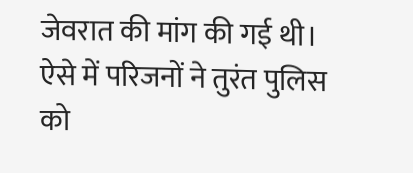जेवरात की मांग की गई थी। ऐसे में परिजनों ने तुरंत पुलिस को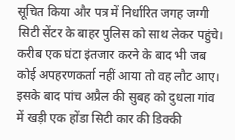सूचित किया और पत्र में निर्धारित जगह जग्गी सिटी सेंटर के बाहर पुलिस को साथ लेकर पहुंचे।
करीब एक घंटा इंतजार करने के बाद भी जब कोई अपहरणकर्ता नहीं आया तो वह लौट आए। इसके बाद पांच अप्रैल की सुबह को दुधला गांव में खड़ी एक होंडा सिटी कार की डिक्की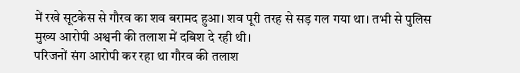में रखे सूटकेस से गौरव का शव बरामद हुआ। शव पूरी तरह से सड़ गल गया था। तभी से पुलिस मुख्य आरोपी अश्वनी की तलाश में दबिश दे रही थी।
परिजनों संग आरोपी कर रहा था गौरव की तलाश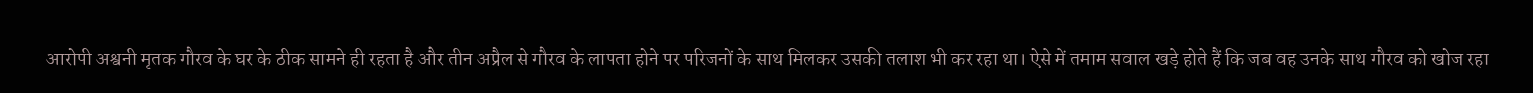आरोपी अश्वनी मृतक गौरव के घर के ठीक सामने ही रहता है और तीन अप्रैल से गौरव के लापता होने पर परिजनों के साथ मिलकर उसकी तलाश भी कर रहा था। ऐसे में तमाम सवाल खड़े होते हैं कि जब वह उनके साथ गौरव को खोज रहा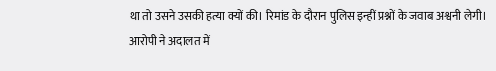था तो उसने उसकी हत्या क्यों की। रिमांड के दौरान पुलिस इन्हीं प्रश्नों के जवाब अश्वनी लेगी।
आरोपी ने अदालत में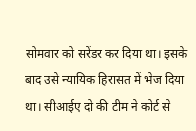सोमवार को सरेंडर कर दिया था। इसके बाद उसे न्यायिक हिरासत में भेज दिया था। सीआईए दो की टीम ने कोर्ट से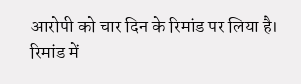आरोपी को चार दिन के रिमांड पर लिया है। रिमांड में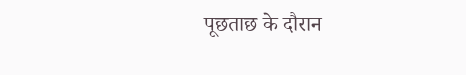पूछताछ के दौरान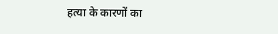हत्या के कारणों का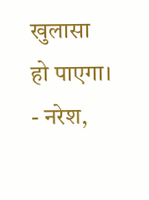खुलासा हो पाएगा। - नरेश,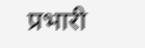प्रभारी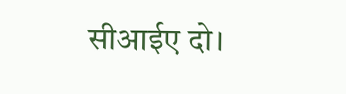सीआईए दो।